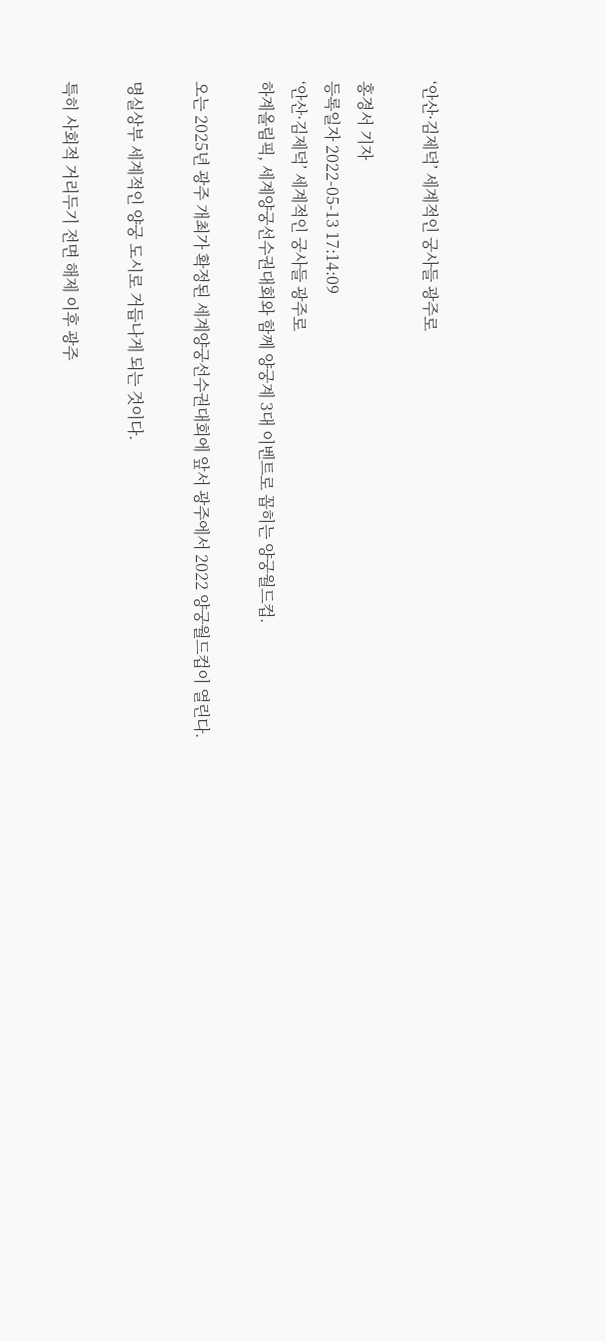‘안산·김제덕’ 세계적인 궁사들 광주로

홍경서 기자
등록일자 2022-05-13 17:14:09
‘안산·김제덕’ 세계적인 궁사들 광주로
하계올림픽, 세계양궁선수권대회와 함께 양궁계 3대 이벤트로 꼽히는 양궁월드컵.

오는 2025년 광주 개최가 확정된 세계양궁선수권대회에 앞서 광주에서 2022 양궁월드컵이 열린다.

명실상부 세계적인 양궁 도시로 거듭나게 되는 것이다.

특히 사회적 거리두기 전면 해제 이후 광주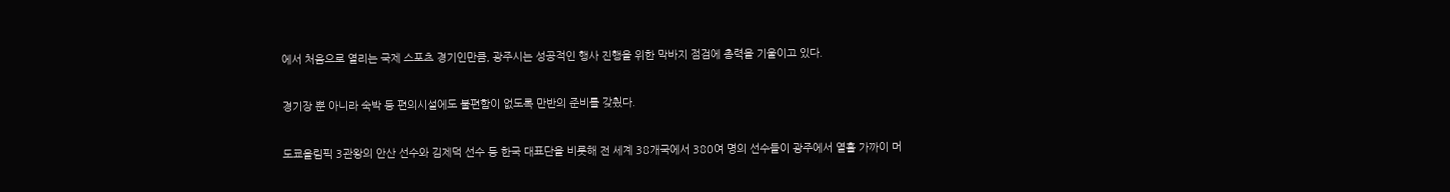에서 처음으로 열리는 국제 스포츠 경기인만큼, 광주시는 성공적인 행사 진행을 위한 막바지 점검에 총력을 기울이고 있다.

경기장 뿐 아니라 숙박 등 편의시설에도 불편함이 없도록 만반의 준비를 갖췄다.

도쿄올림픽 3관왕의 안산 선수와 김제덕 선수 등 한국 대표단을 비롯해 전 세계 38개국에서 380여 명의 선수들이 광주에서 열흘 가까이 머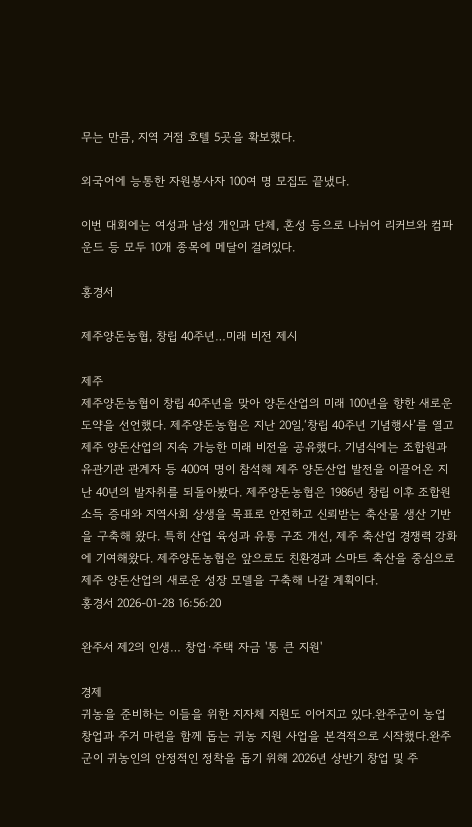무는 만큼, 지역 거점 호텔 5곳을 확보했다.

외국어에 능통한 자원봉사자 100여 명 모집도 끝냈다.

이번 대회에는 여성과 남성 개인과 단체, 혼성 등으로 나뉘어 리커브와 컴파운드 등 모두 10개 종목에 메달이 걸려있다.

홍경서

제주양돈농협, 창립 40주년…미래 비전 제시

제주
제주양돈농협이 창립 40주년을 맞아 양돈산업의 미래 100년을 향한 새로운 도약을 선언했다. 제주양돈농협은 지난 20일,‘창립 40주년 기념행사’를 열고 제주 양돈산업의 지속 가능한 미래 비전을 공유했다. 기념식에는 조합원과 유관기관 관계자 등 400여 명이 참석해 제주 양돈산업 발전을 이끌어온 지난 40년의 발자취를 되돌아봤다. 제주양돈농협은 1986년 창립 이후 조합원 소득 증대와 지역사회 상생을 목표로 안전하고 신뢰받는 축산물 생산 기반을 구축해 왔다. 특히 산업 육성과 유통 구조 개선, 제주 축산업 경쟁력 강화에 기여해왔다. 제주양돈농협은 앞으로도 친환경과 스마트 축산을 중심으로 제주 양돈산업의 새로운 성장 모델을 구축해 나갈 계획이다.
홍경서 2026-01-28 16:56:20

완주서 제2의 인생… 창업·주택 자금 '통 큰 지원'

경제
귀농을 준비하는 이들을 위한 지자체 지원도 이어지고 있다.완주군이 농업 창업과 주거 마련을 함께 돕는 귀농 지원 사업을 본격적으로 시작했다.완주군이 귀농인의 안정적인 정착을 돕기 위해 2026년 상반기 창업 및 주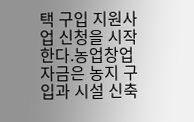택 구입 지원사업 신청을 시작한다.농업창업 자금은 농지 구입과 시설 신축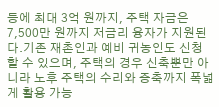등에 최대 3억 원까지, 주택 자금은 7,500만 원까지 저금리 융자가 지원된다.기존 재촌인과 예비 귀농인도 신청할 수 있으며, 주택의 경우 신축뿐만 아니라 노후 주택의 수리와 증축까지 폭넓게 활용 가능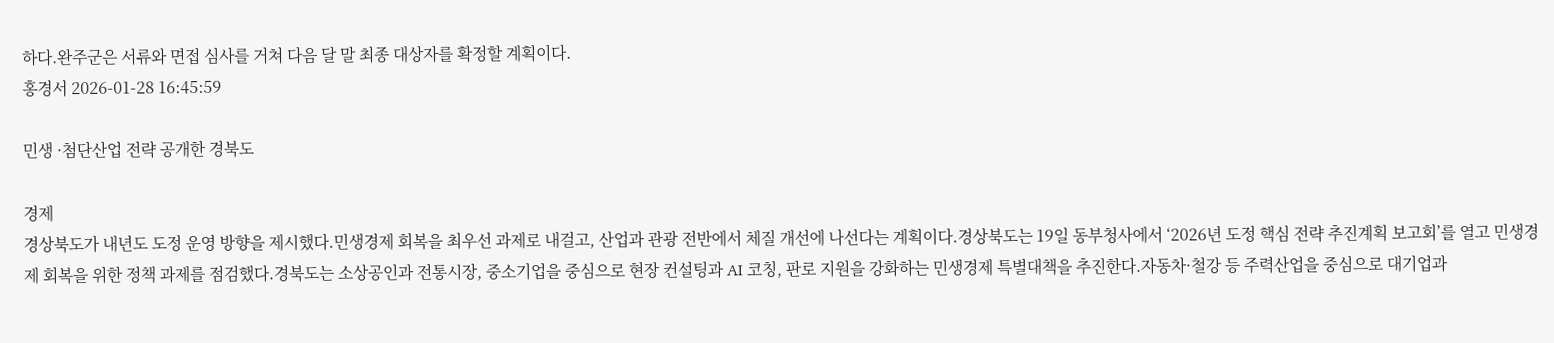하다.완주군은 서류와 면접 심사를 거쳐 다음 달 말 최종 대상자를 확정할 계획이다.
홍경서 2026-01-28 16:45:59

민생 ·첨단산업 전략 공개한 경북도

경제
경상북도가 내년도 도정 운영 방향을 제시했다.민생경제 회복을 최우선 과제로 내걸고, 산업과 관광 전반에서 체질 개선에 나선다는 계획이다.경상북도는 19일 동부청사에서 ‘2026년 도정 핵심 전략 추진계획 보고회’를 열고 민생경제 회복을 위한 정책 과제를 점검했다.경북도는 소상공인과 전통시장, 중소기업을 중심으로 현장 컨설팅과 AI 코칭, 판로 지원을 강화하는 민생경제 특별대책을 추진한다.자동차·철강 등 주력산업을 중심으로 대기업과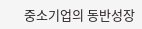중소기업의 동반성장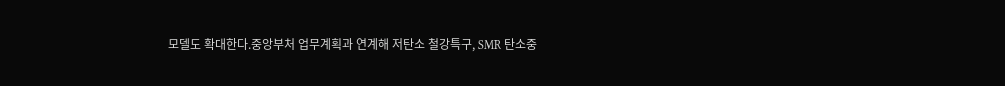모델도 확대한다.중앙부처 업무계획과 연계해 저탄소 철강특구, SMR 탄소중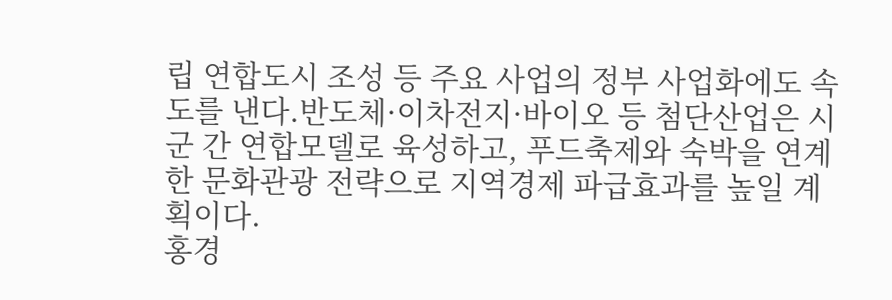립 연합도시 조성 등 주요 사업의 정부 사업화에도 속도를 낸다.반도체·이차전지·바이오 등 첨단산업은 시군 간 연합모델로 육성하고, 푸드축제와 숙박을 연계한 문화관광 전략으로 지역경제 파급효과를 높일 계획이다.
홍경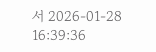서 2026-01-28 16:39:36